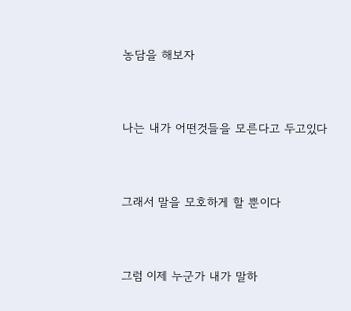농담을 해보자


나는 내가 어떤것들을 모른다고 두고있다


그래서 말을 모호하게 할 뿐이다


그럼 이제 누군가 내가 말하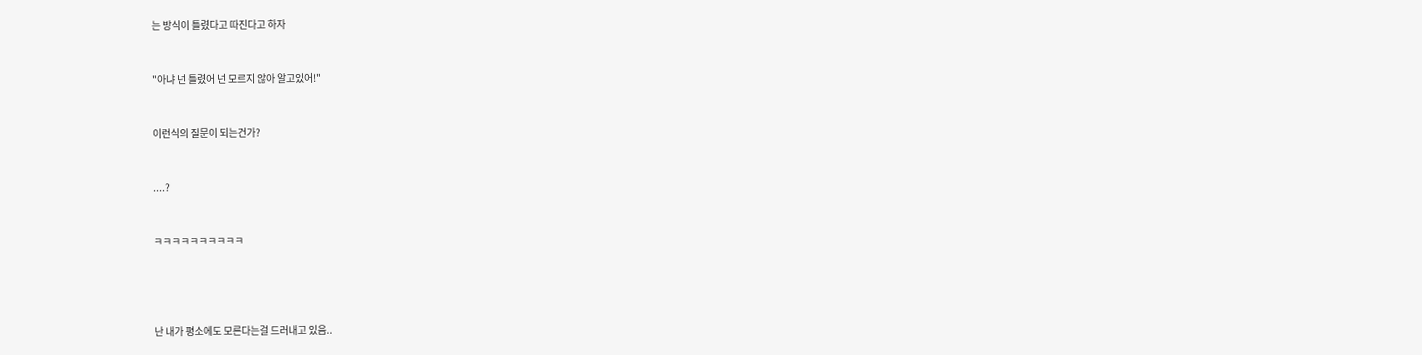는 방식이 틀렸다고 따진다고 하자


"아냐 넌 틀렸어 넌 모르지 않아 알고있어!"


이런식의 질문이 되는건가?


....?


ㅋㅋㅋㅋㅋㅋㅋㅋㅋㅋ




난 내가 평소에도 모른다는걸 드러내고 있음..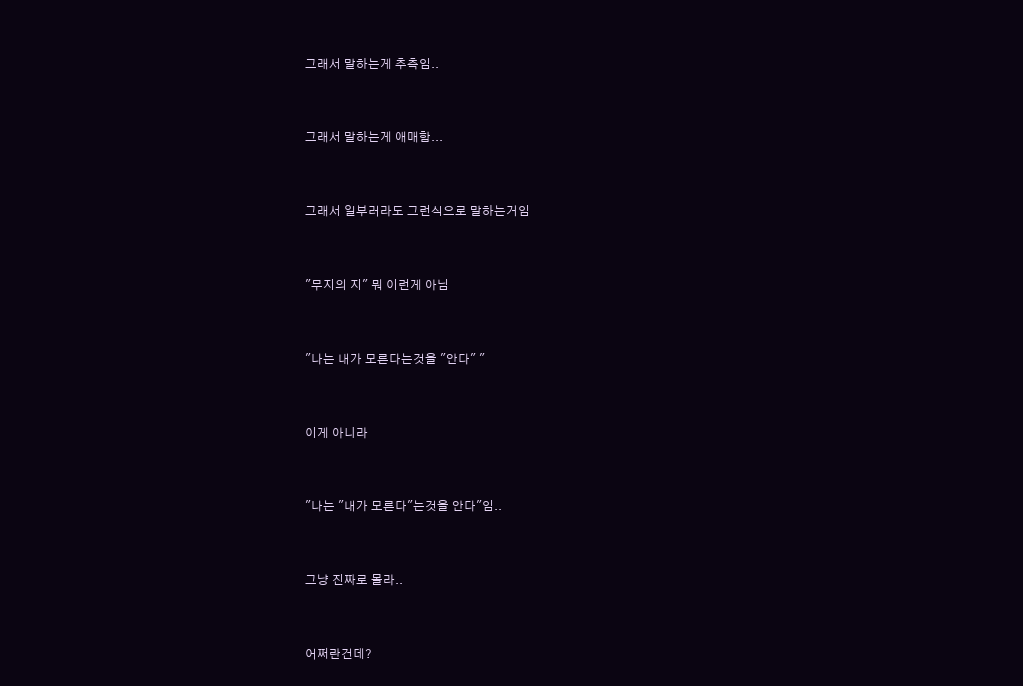그래서 말하는게 추측임..


그래서 말하는게 애매함...


그래서 일부러라도 그런식으로 말하는거임


"무지의 지" 뭐 이런게 아님


"나는 내가 모른다는것을 "안다" "


이게 아니라


"나는 "내가 모른다"는것을 안다"임..


그냥 진짜로 몰라..


어쩌란건데?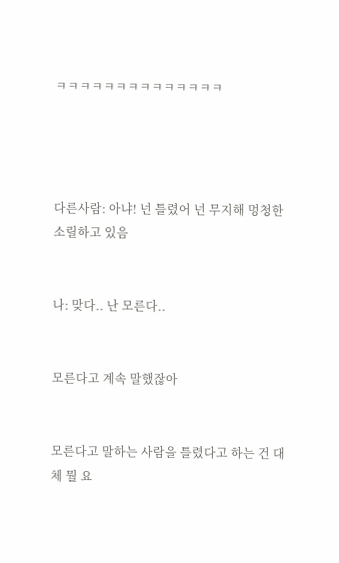ㅋㅋㅋㅋㅋㅋㅋㅋㅋㅋㅋㅋㅋㅋ




다른사람: 아냐! 넌 틀렸어 넌 무지해 멍청한 소릴하고 있음


나: 맞다.. 난 모른다..


모른다고 계속 말했잖아


모른다고 말하는 사람을 틀렸다고 하는 건 대체 뭘 요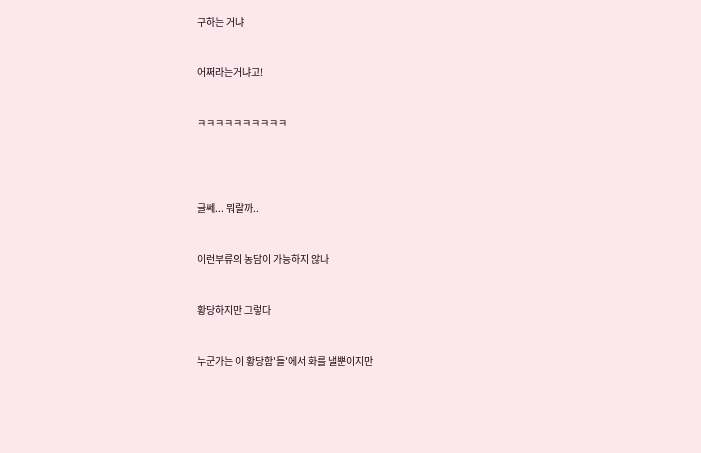구하는 거냐


어쩌라는거냐고!


ㅋㅋㅋㅋㅋㅋㅋㅋㅋㅋ




글쎄... 뭐랄까..


이런부류의 농담이 가능하지 않나


황당하지만 그렇다


누군가는 이 황당함'들'에서 화를 낼뿐이지만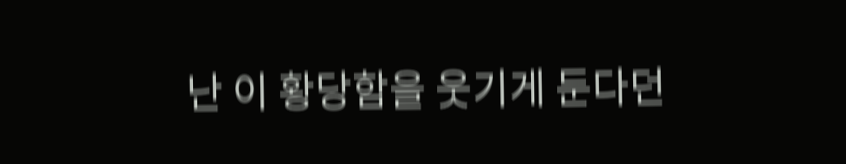난 이 황당함을 웃기게 둔다던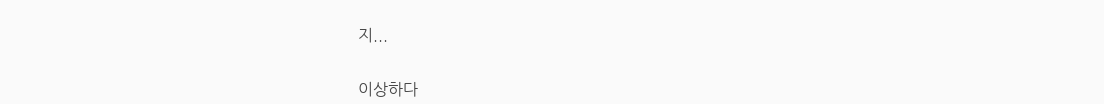지...


이상하다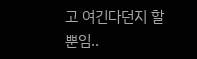고 여긴다던지 할뿐임..